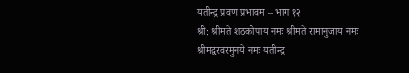यतीन्द्र प्रवण प्रभावम – भाग १२
श्री: श्रीमते शठकोपाय नमः श्रीमते रामानुजाय नमः श्रीमद्वरवरमुनये नमः यतीन्द्र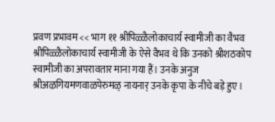प्रवण प्रभावम << भाग ११ श्रीपिळ्ळैलोकाचार्य स्वामीजी का वैभव श्रीपिळ्ळैलोकाचार्य स्वामीजी के ऐसे वैभव थे कि उनको श्रीशठकोप स्वामीजी का अपरावतार माना गया हैं। उनके अनुज श्रीअऴगियमणवाळपेरुमळ् नायनार् उनके कृपा के नीचे बड़े हुए।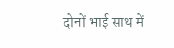दोनों भाई साथ में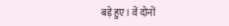बड़े हुए। वें दोनों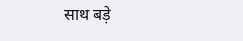साथ बड़े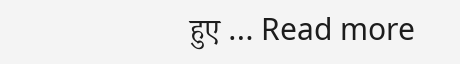हुए … Read more